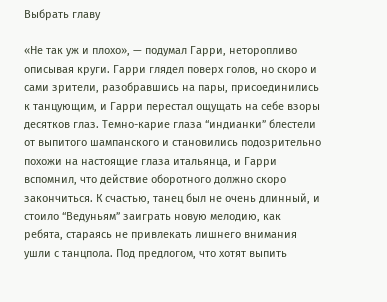Выбрать главу

«Не так уж и плохо», — подумал Гарри, неторопливо описывая круги. Гарри глядел поверх голов, но скоро и сами зрители, разобравшись на пары, присоединились к танцующим, и Гарри перестал ощущать на себе взоры десятков глаз. Темно-карие глаза “индианки” блестели от выпитого шампанского и становились подозрительно похожи на настоящие глаза итальянца, и Гарри вспомнил, что действие оборотного должно скоро закончиться. К счастью, танец был не очень длинный, и стоило “Ведуньям” заиграть новую мелодию, как ребята, стараясь не привлекать лишнего внимания ушли с танцпола. Под предлогом, что хотят выпить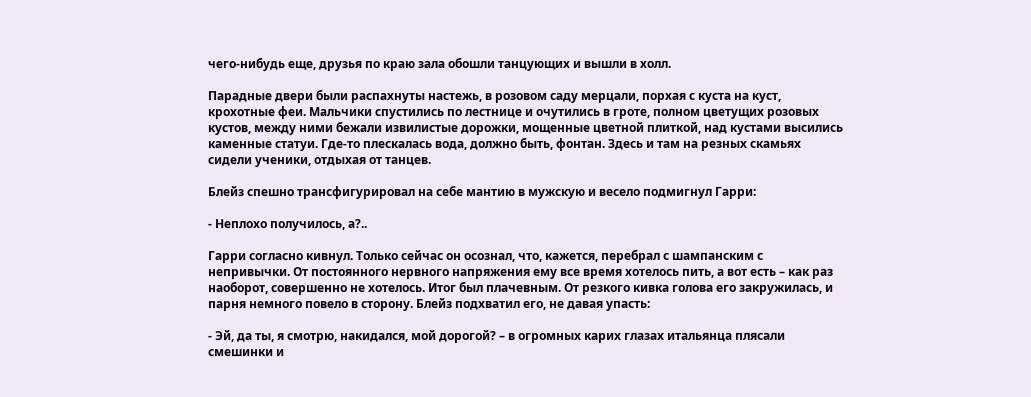чего-нибудь еще, друзья по краю зала обошли танцующих и вышли в холл.

Парадные двери были распахнуты настежь, в розовом саду мерцали, порхая с куста на куст, крохотные феи. Мальчики спустились по лестнице и очутились в гроте, полном цветущих розовых кустов, между ними бежали извилистые дорожки, мощенные цветной плиткой, над кустами высились каменные статуи. Где-то плескалась вода, должно быть, фонтан. Здесь и там на резных скамьях сидели ученики, отдыхая от танцев.

Блейз спешно трансфигурировал на себе мантию в мужскую и весело подмигнул Гарри:

- Неплохо получилось, а?..

Гарри согласно кивнул. Только сейчас он осознал, что, кажется, перебрал с шампанским с непривычки. От постоянного нервного напряжения ему все время хотелось пить, а вот есть – как раз наоборот, совершенно не хотелось. Итог был плачевным. От резкого кивка голова его закружилась, и парня немного повело в сторону. Блейз подхватил его, не давая упасть:

- Эй, да ты, я смотрю, накидался, мой дорогой? – в огромных карих глазах итальянца плясали смешинки и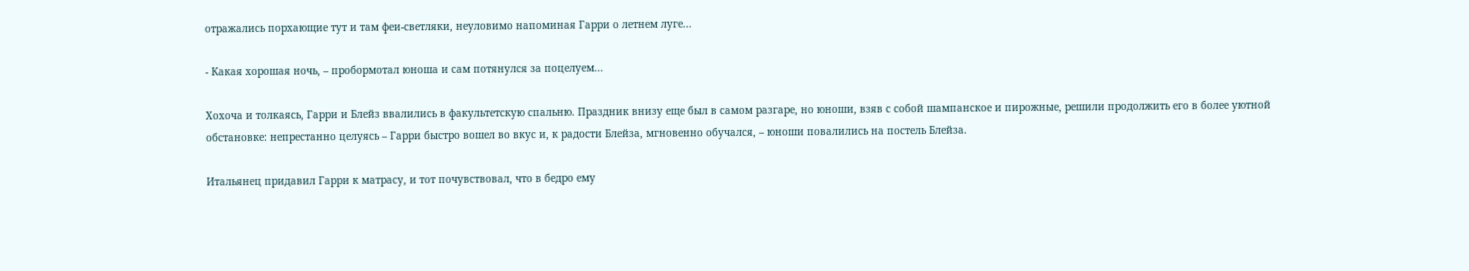отражались порхающие тут и там феи-светляки, неуловимо напоминая Гарри о летнем луге...

- Какая хорошая ночь, – пробормотал юноша и сам потянулся за поцелуем...

Хохоча и толкаясь, Гарри и Блейз ввалились в факультетскую спальню. Праздник внизу еще был в самом разгаре, но юноши, взяв с собой шампанское и пирожные, решили продолжить его в более уютной обстановке: непрестанно целуясь – Гарри быстро вошел во вкус и, к радости Блейза, мгновенно обучался, – юноши повалились на постель Блейза.

Итальянец придавил Гарри к матрасу, и тот почувствовал, что в бедро ему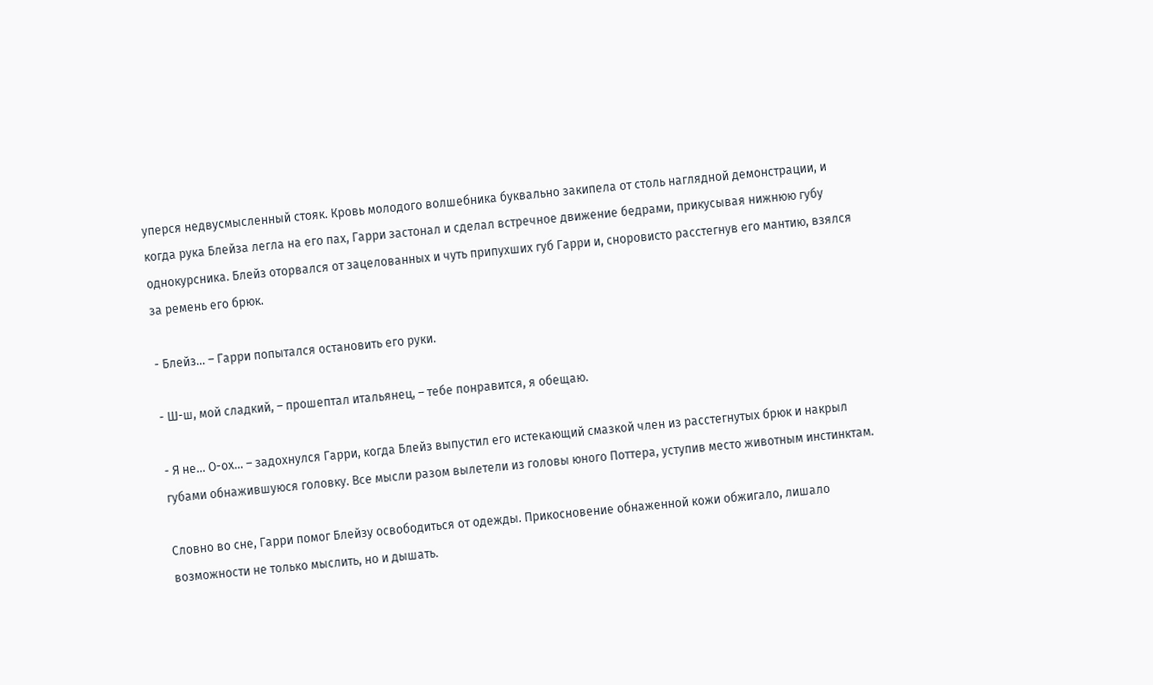уперся недвусмысленный стояк. Кровь молодого волшебника буквально закипела от столь наглядной демонстрации, и когда рука Блейза легла на его пах, Гарри застонал и сделал встречное движение бедрами, прикусывая нижнюю губу однокурсника. Блейз оторвался от зацелованных и чуть припухших губ Гарри и, сноровисто расстегнув его мантию, взялся за ремень его брюк.

- Блейз... – Гарри попытался остановить его руки.

- Ш-ш, мой сладкий, – прошептал итальянец, – тебе понравится, я обещаю.

- Я не... О-ох... – задохнулся Гарри, когда Блейз выпустил его истекающий смазкой член из расстегнутых брюк и накрыл губами обнажившуюся головку. Все мысли разом вылетели из головы юного Поттера, уступив место животным инстинктам.

Словно во сне, Гарри помог Блейзу освободиться от одежды. Прикосновение обнаженной кожи обжигало, лишало возможности не только мыслить, но и дышать.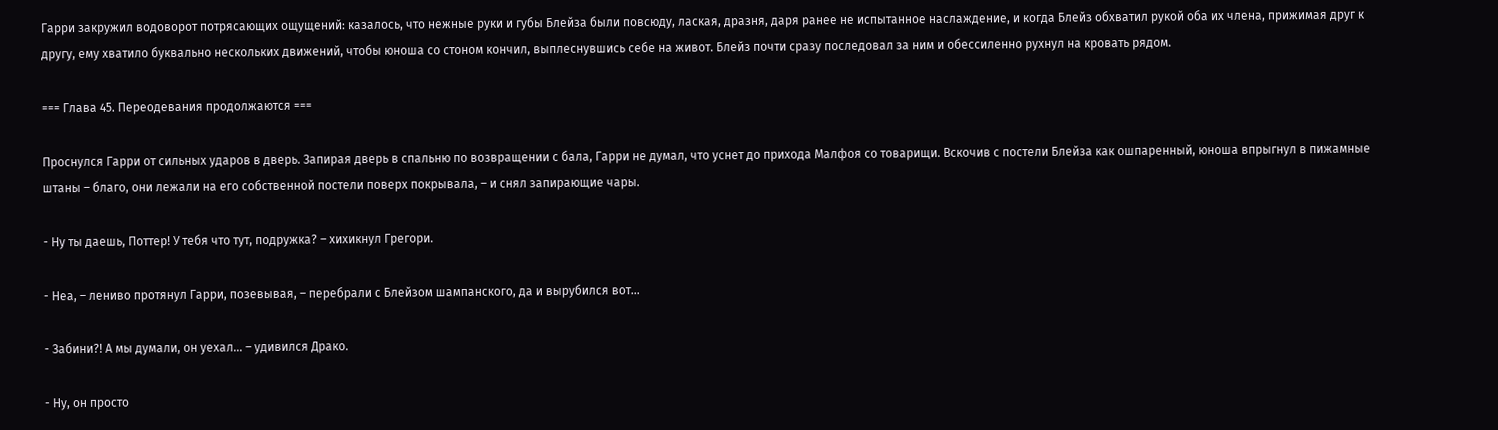Гарри закружил водоворот потрясающих ощущений: казалось, что нежные руки и губы Блейза были повсюду, лаская, дразня, даря ранее не испытанное наслаждение, и когда Блейз обхватил рукой оба их члена, прижимая друг к другу, ему хватило буквально нескольких движений, чтобы юноша со стоном кончил, выплеснувшись себе на живот. Блейз почти сразу последовал за ним и обессиленно рухнул на кровать рядом.

=== Глава 45. Переодевания продолжаются ===

Проснулся Гарри от сильных ударов в дверь. Запирая дверь в спальню по возвращении с бала, Гарри не думал, что уснет до прихода Малфоя со товарищи. Вскочив с постели Блейза как ошпаренный, юноша впрыгнул в пижамные штаны – благо, они лежали на его собственной постели поверх покрывала, – и снял запирающие чары.

- Ну ты даешь, Поттер! У тебя что тут, подружка? – хихикнул Грегори.

- Неа, – лениво протянул Гарри, позевывая, – перебрали с Блейзом шампанского, да и вырубился вот...

- Забини?! А мы думали, он уехал... – удивился Драко.

- Ну, он просто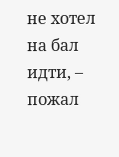не хотел на бал идти, – пожал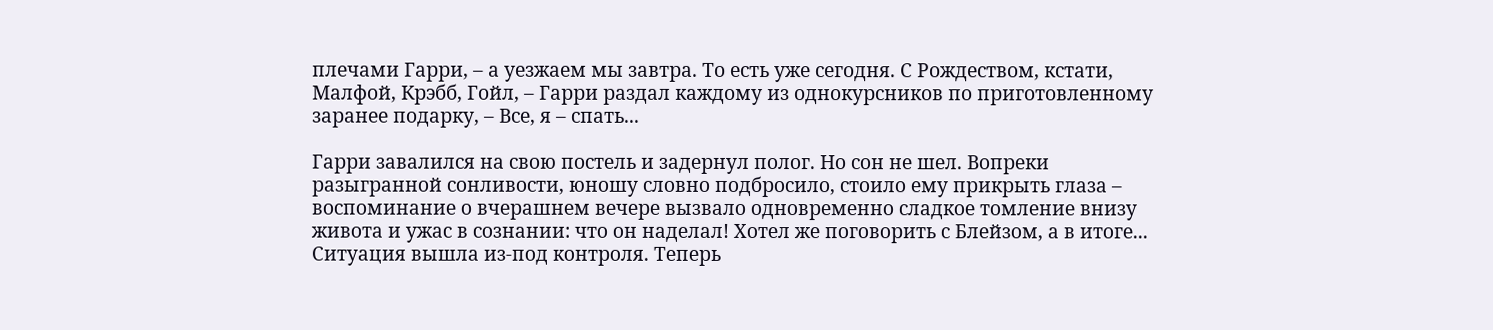плечами Гарри, – а уезжаем мы завтра. То есть уже сегодня. С Рождеством, кстати, Малфой, Крэбб, Гойл, – Гарри раздал каждому из однокурсников по приготовленному заранее подарку, – Все, я – спать...

Гарри завалился на свою постель и задернул полог. Но сон не шел. Вопреки разыгранной сонливости, юношу словно подбросило, стоило ему прикрыть глаза – воспоминание о вчерашнем вечере вызвало одновременно сладкое томление внизу живота и ужас в сознании: что он наделал! Хотел же поговорить с Блейзом, а в итоге... Ситуация вышла из-под контроля. Теперь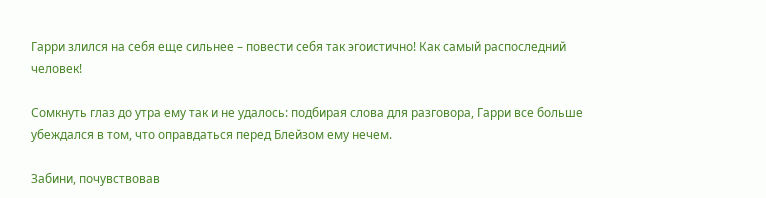Гарри злился на себя еще сильнее – повести себя так эгоистично! Как самый распоследний человек!

Сомкнуть глаз до утра ему так и не удалось: подбирая слова для разговора, Гарри все больше убеждался в том, что оправдаться перед Блейзом ему нечем.

Забини, почувствовав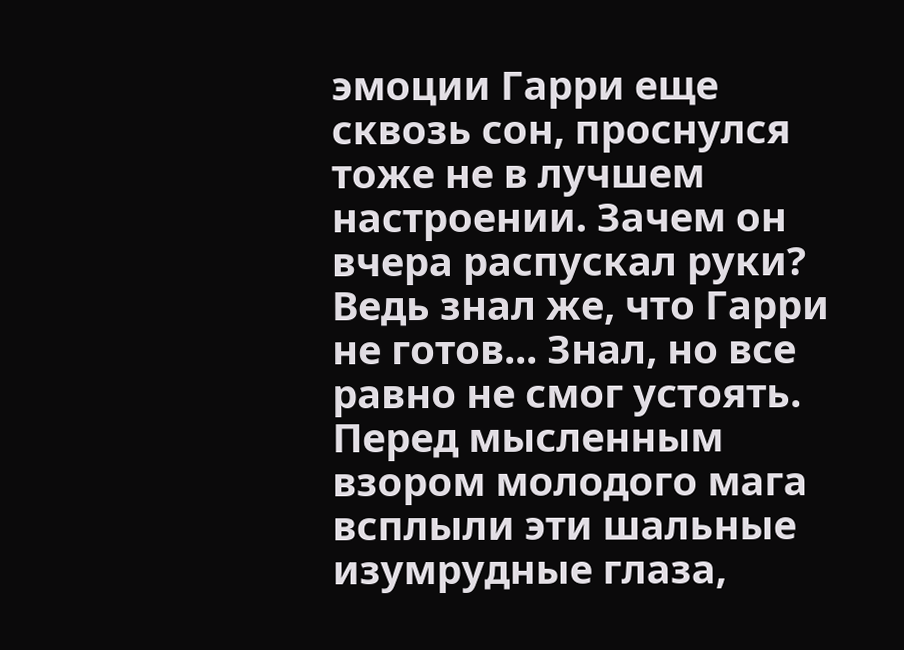эмоции Гарри еще сквозь сон, проснулся тоже не в лучшем настроении. Зачем он вчера распускал руки? Ведь знал же, что Гарри не готов... Знал, но все равно не смог устоять. Перед мысленным взором молодого мага всплыли эти шальные изумрудные глаза,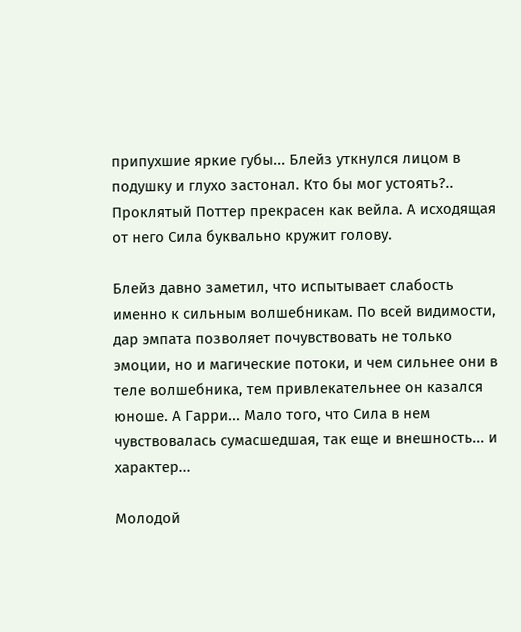припухшие яркие губы... Блейз уткнулся лицом в подушку и глухо застонал. Кто бы мог устоять?.. Проклятый Поттер прекрасен как вейла. А исходящая от него Сила буквально кружит голову.

Блейз давно заметил, что испытывает слабость именно к сильным волшебникам. По всей видимости, дар эмпата позволяет почувствовать не только эмоции, но и магические потоки, и чем сильнее они в теле волшебника, тем привлекательнее он казался юноше. А Гарри... Мало того, что Сила в нем чувствовалась сумасшедшая, так еще и внешность... и характер...

Молодой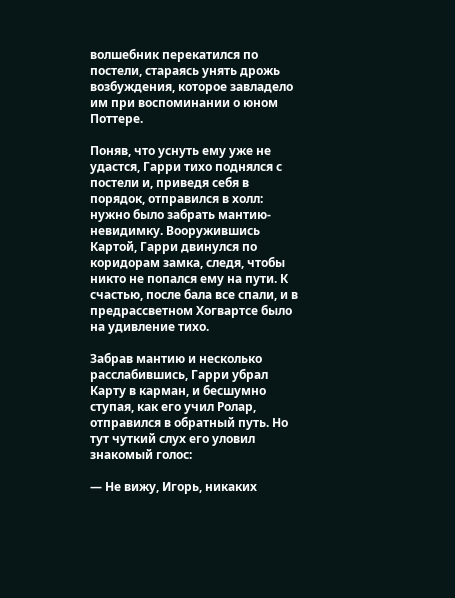волшебник перекатился по постели, стараясь унять дрожь возбуждения, которое завладело им при воспоминании о юном Поттере.

Поняв, что уснуть ему уже не удастся, Гарри тихо поднялся с постели и, приведя себя в порядок, отправился в холл: нужно было забрать мантию-невидимку. Вооружившись Картой, Гарри двинулся по коридорам замка, следя, чтобы никто не попался ему на пути. К счастью, после бала все спали, и в предрассветном Хогвартсе было на удивление тихо.

Забрав мантию и несколько расслабившись, Гарри убрал Карту в карман, и бесшумно ступая, как его учил Ролар, отправился в обратный путь. Но тут чуткий слух его уловил знакомый голос:

— Не вижу, Игорь, никаких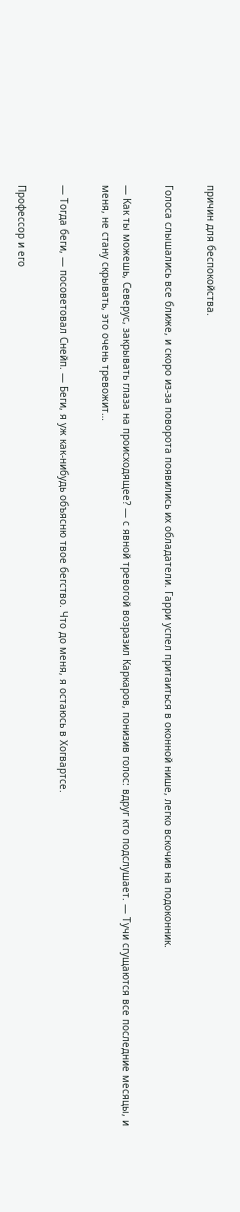причин для беспокойства.

Голоса слышались все ближе, и скоро из-за поворота появились их обладатели. Гарри успел притаиться в оконной нише, легко вскочив на подоконник.

— Как ты можешь, Северус, закрывать глаза на происходящее? — с явной тревогой возразил Каркаров, понизив голос: вдруг кто подслушает. — Тучи сгущаются все последние месяцы, и меня, не стану скрывать, это очень тревожит…

— Тогда беги, — посоветовал Снейп. — Беги, я уж как-нибудь объясню твое бегство. Что до меня, я остаюсь в Хогвартсе.

Профессор и его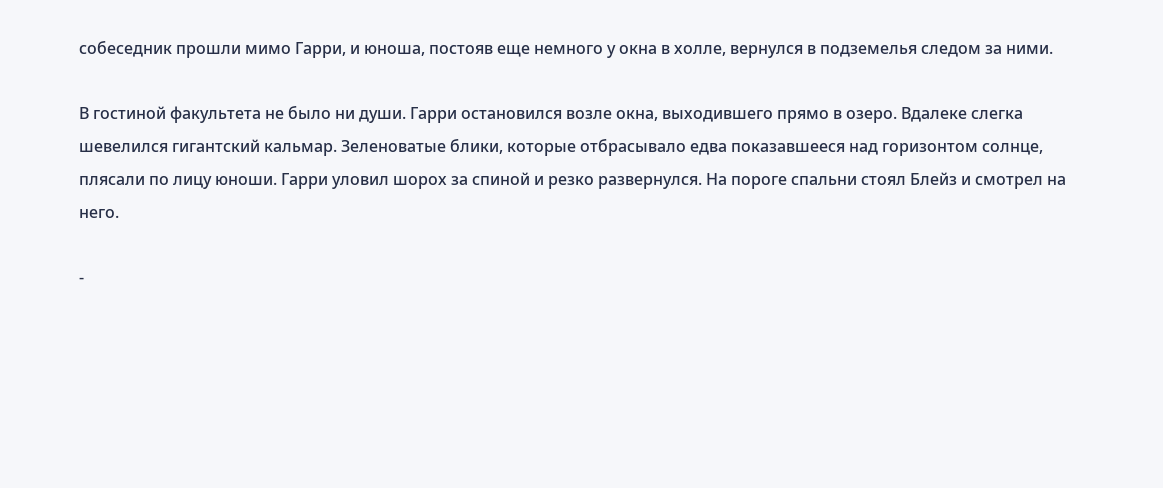собеседник прошли мимо Гарри, и юноша, постояв еще немного у окна в холле, вернулся в подземелья следом за ними.

В гостиной факультета не было ни души. Гарри остановился возле окна, выходившего прямо в озеро. Вдалеке слегка шевелился гигантский кальмар. Зеленоватые блики, которые отбрасывало едва показавшееся над горизонтом солнце, плясали по лицу юноши. Гарри уловил шорох за спиной и резко развернулся. На пороге спальни стоял Блейз и смотрел на него.

-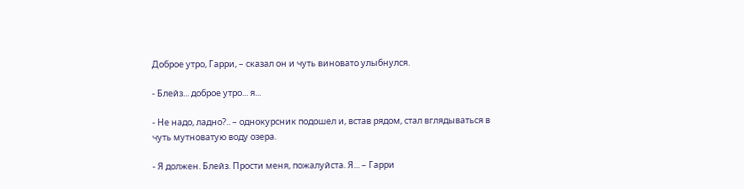Доброе утро, Гарри, – сказал он и чуть виновато улыбнулся.

- Блейз... доброе утро... я...

- Не надо, ладно?.. – однокурсник подошел и, встав рядом, стал вглядываться в чуть мутноватую воду озера.

- Я должен. Блейз. Прости меня, пожалуйста. Я... – Гарри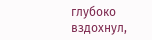глубоко вздохнул,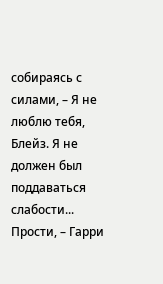собираясь с силами, – Я не люблю тебя, Блейз. Я не должен был поддаваться слабости... Прости, – Гарри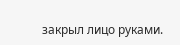закрыл лицо руками.